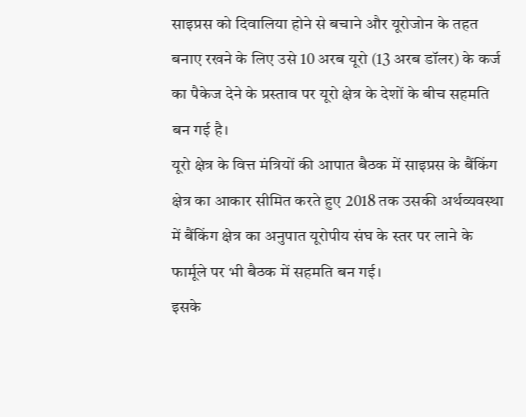साइप्रस को दिवालिया होने से बचाने और यूरोजोन के तहत बनाए रखने के लिए उसे 10 अरब यूरो (13 अरब डॉलर) के कर्ज का पैकेज देने के प्रस्ताव पर यूरो क्षेत्र के देशों के बीच सहमति बन गई है।
यूरो क्षेत्र के वित्त मंत्रियों की आपात बैठक में साइप्रस के बैंकिंग क्षेत्र का आकार सीमित करते हुए 2018 तक उसकी अर्थव्यवस्था में बैंकिंग क्षेत्र का अनुपात यूरोपीय संघ के स्तर पर लाने के फार्मूले पर भी बैठक में सहमति बन गई।
इसके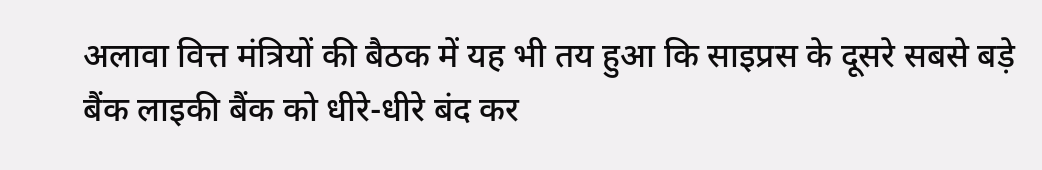अलावा वित्त मंत्रियों की बैठक में यह भी तय हुआ कि साइप्रस के दूसरे सबसे बड़े बैंक लाइकी बैंक को धीरे-धीरे बंद कर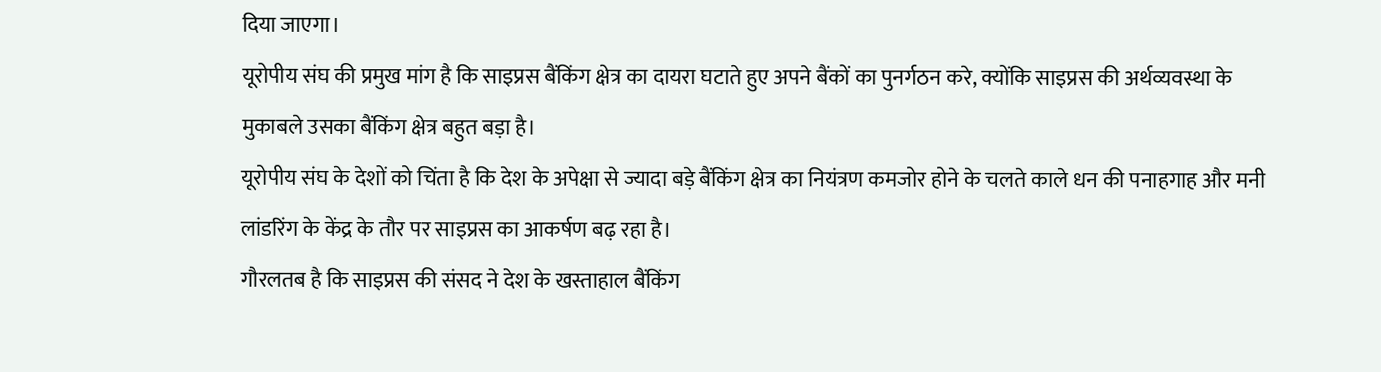दिया जाएगा।
यूरोपीय संघ की प्रमुख मांग है कि साइप्रस बैंकिंग क्षेत्र का दायरा घटाते हुए अपने बैंकों का पुनर्गठन करे, क्योंकि साइप्रस की अर्थव्यवस्था के मुकाबले उसका बैंकिंग क्षेत्र बहुत बड़ा है।
यूरोपीय संघ के देशों को चिंता है कि देश के अपेक्षा से ज्यादा बड़े बैंकिंग क्षेत्र का नियंत्रण कमजोर होने के चलते काले धन की पनाहगाह और मनी लांडरिंग के केंद्र के तौर पर साइप्रस का आकर्षण बढ़ रहा है।
गौरलतब है कि साइप्रस की संसद ने देश के खस्ताहाल बैंकिंग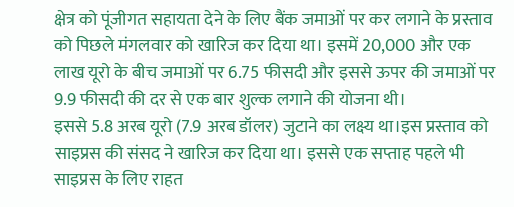क्षेत्र को पूंजीगत सहायता देने के लिए बैंक जमाओं पर कर लगाने के प्रस्ताव को पिछले मंगलवार को खारिज कर दिया था। इसमें 20,000 और एक लाख यूरो के बीच जमाओं पर 6.75 फीसदी और इससे ऊपर की जमाओं पर 9.9 फीसदी की दर से एक बार शुल्क लगाने की योजना थी।
इससे 5.8 अरब यूरो (7.9 अरब डॉलर) जुटाने का लक्ष्य था।इस प्रस्ताव को साइप्रस की संसद ने खारिज कर दिया था। इससे एक सप्ताह पहले भी साइप्रस के लिए राहत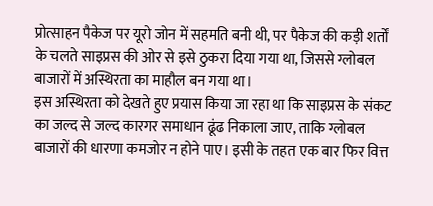प्रोत्साहन पैकेज पर यूरो जोन में सहमति बनी थी, पर पैकेज की कड़ी शर्तों के चलते साइप्रस की ओर से इसे ठुकरा दिया गया था, जिससे ग्लोबल बाजारों में अस्थिरता का माहौल बन गया था।
इस अस्थिरता को देखते हुए प्रयास किया जा रहा था कि साइप्रस के संकट का जल्द से जल्द कारगर समाधान ढूंढ निकाला जाए, ताकि ग्लोबल बाजारों की धारणा कमजोर न होने पाए। इसी के तहत एक बार फिर वित्त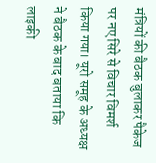मंत्रियों की बैठक बुलाकर पैकेज पर नए सिरे से विचार विमर्श किया गया। यूरो समूह के अध्यक्ष ने बैठक के बाद बताया कि लाइकी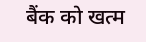बैंक को खत्म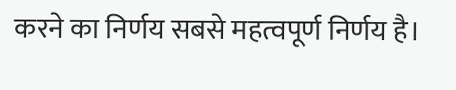करने का निर्णय सबसे महत्वपूर्ण निर्णय है।